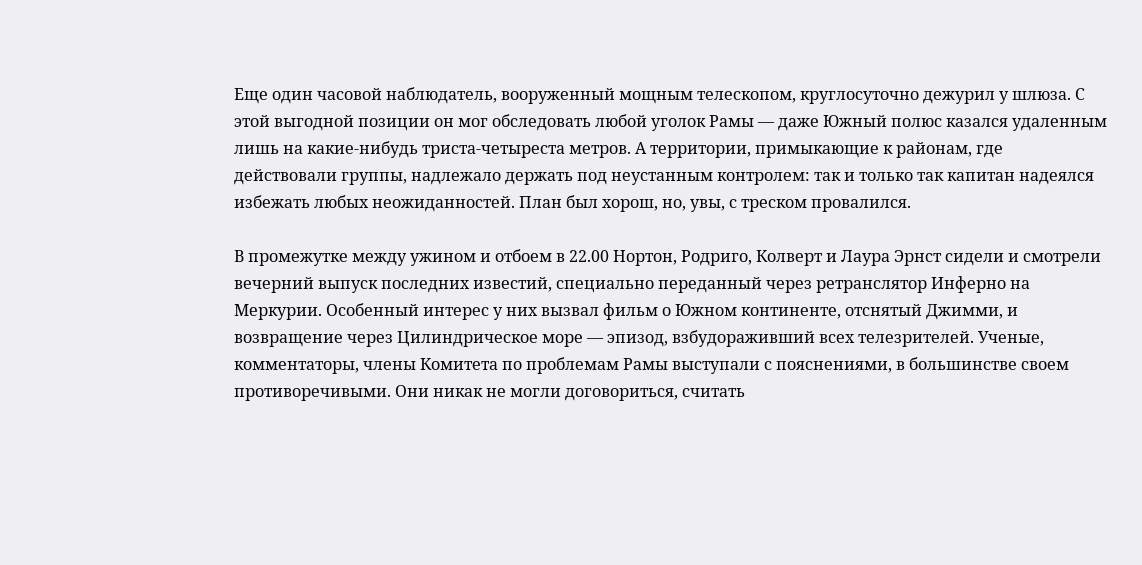Еще один часовой наблюдатель, вооруженный мощным телескопом, круглосуточно дежурил у шлюза. С этой выгодной позиции он мог обследовать любой уголок Рамы — даже Южный полюс казался удаленным лишь на какие-нибудь триста-четыреста метров. А территории, примыкающие к районам, где действовали группы, надлежало держать под неустанным контролем: так и только так капитан надеялся избежать любых неожиданностей. План был хорош, но, увы, с треском провалился.

В промежутке между ужином и отбоем в 22.00 Нортон, Родриго, Колверт и Лаура Эрнст сидели и смотрели вечерний выпуск последних известий, специально переданный через ретранслятор Инферно на Меркурии. Особенный интерес у них вызвал фильм о Южном континенте, отснятый Джимми, и возвращение через Цилиндрическое море — эпизод, взбудораживший всех телезрителей. Ученые, комментаторы, члены Комитета по проблемам Рамы выступали с пояснениями, в большинстве своем противоречивыми. Они никак не могли договориться, считать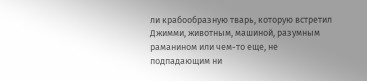ли крабообразную тварь, которую встретил Джимми, животным, машиной, разумным раманином или чем-то еще, не подпадающим ни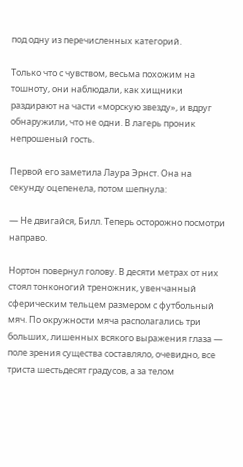под одну из перечисленных категорий.

Только что с чувством, весьма похожим на тошноту, они наблюдали, как хищники раздирают на части «морскую звезду», и вдруг обнаружили, что не одни. В лагерь проник непрошеный гость.

Первой его заметила Лаура Эрнст. Она на секунду оцепенела, потом шепнула:

— Не двигайся, Билл. Теперь осторожно посмотри направо.

Нортон повернул голову. В десяти метрах от них стоял тонконогий треножник, увенчанный сферическим тельцем размером с футбольный мяч. По окружности мяча располагались три больших, лишенных всякого выражения глаза — поле зрения существа составляло, очевидно, все триста шестьдесят градусов, а за телом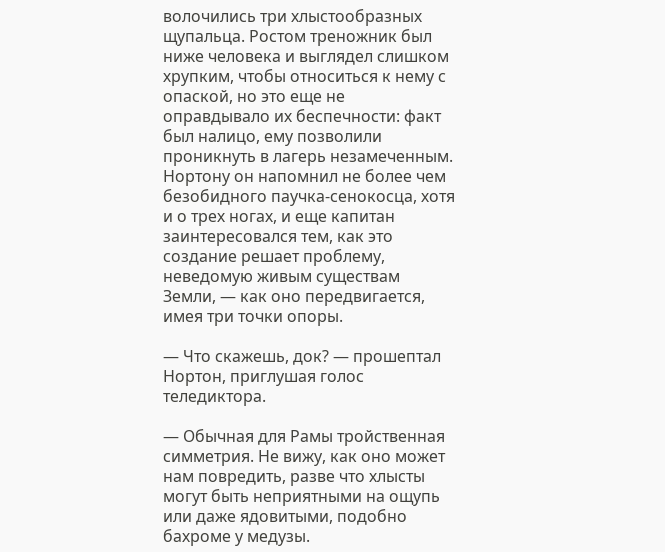волочились три хлыстообразных щупальца. Ростом треножник был ниже человека и выглядел слишком хрупким, чтобы относиться к нему с опаской, но это еще не оправдывало их беспечности: факт был налицо, ему позволили проникнуть в лагерь незамеченным. Нортону он напомнил не более чем безобидного паучка-сенокосца, хотя и о трех ногах, и еще капитан заинтересовался тем, как это создание решает проблему, неведомую живым существам Земли, — как оно передвигается, имея три точки опоры.

— Что скажешь, док? — прошептал Нортон, приглушая голос теледиктора.

— Обычная для Рамы тройственная симметрия. Не вижу, как оно может нам повредить, разве что хлысты могут быть неприятными на ощупь или даже ядовитыми, подобно бахроме у медузы.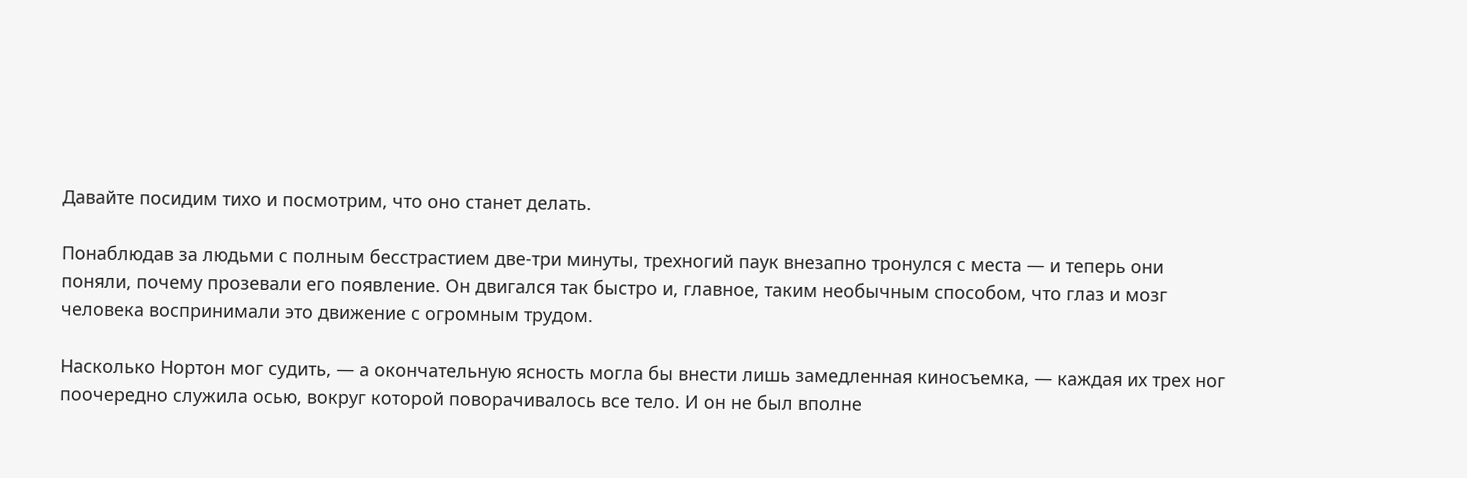Давайте посидим тихо и посмотрим, что оно станет делать.

Понаблюдав за людьми с полным бесстрастием две-три минуты, трехногий паук внезапно тронулся с места — и теперь они поняли, почему прозевали его появление. Он двигался так быстро и, главное, таким необычным способом, что глаз и мозг человека воспринимали это движение с огромным трудом.

Насколько Нортон мог судить, — а окончательную ясность могла бы внести лишь замедленная киносъемка, — каждая их трех ног поочередно служила осью, вокруг которой поворачивалось все тело. И он не был вполне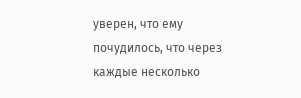уверен, что ему почудилось, что через каждые несколько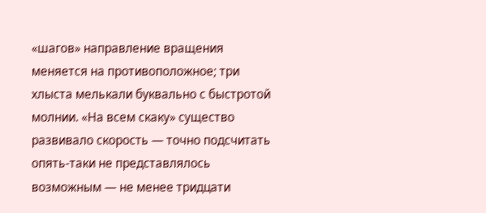«шагов» направление вращения меняется на противоположное; три хлыста мелькали буквально с быстротой молнии. «На всем скаку» существо развивало скорость — точно подсчитать опять-таки не представлялось возможным — не менее тридцати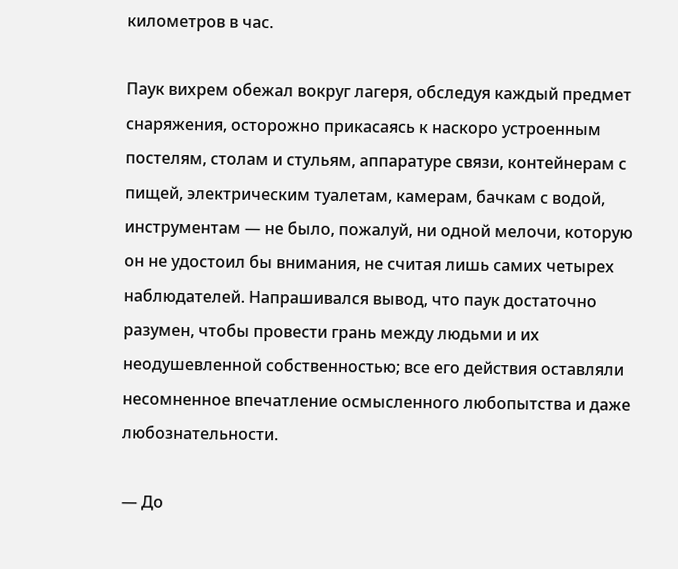километров в час.

Паук вихрем обежал вокруг лагеря, обследуя каждый предмет снаряжения, осторожно прикасаясь к наскоро устроенным постелям, столам и стульям, аппаратуре связи, контейнерам с пищей, электрическим туалетам, камерам, бачкам с водой, инструментам — не было, пожалуй, ни одной мелочи, которую он не удостоил бы внимания, не считая лишь самих четырех наблюдателей. Напрашивался вывод, что паук достаточно разумен, чтобы провести грань между людьми и их неодушевленной собственностью; все его действия оставляли несомненное впечатление осмысленного любопытства и даже любознательности.

— До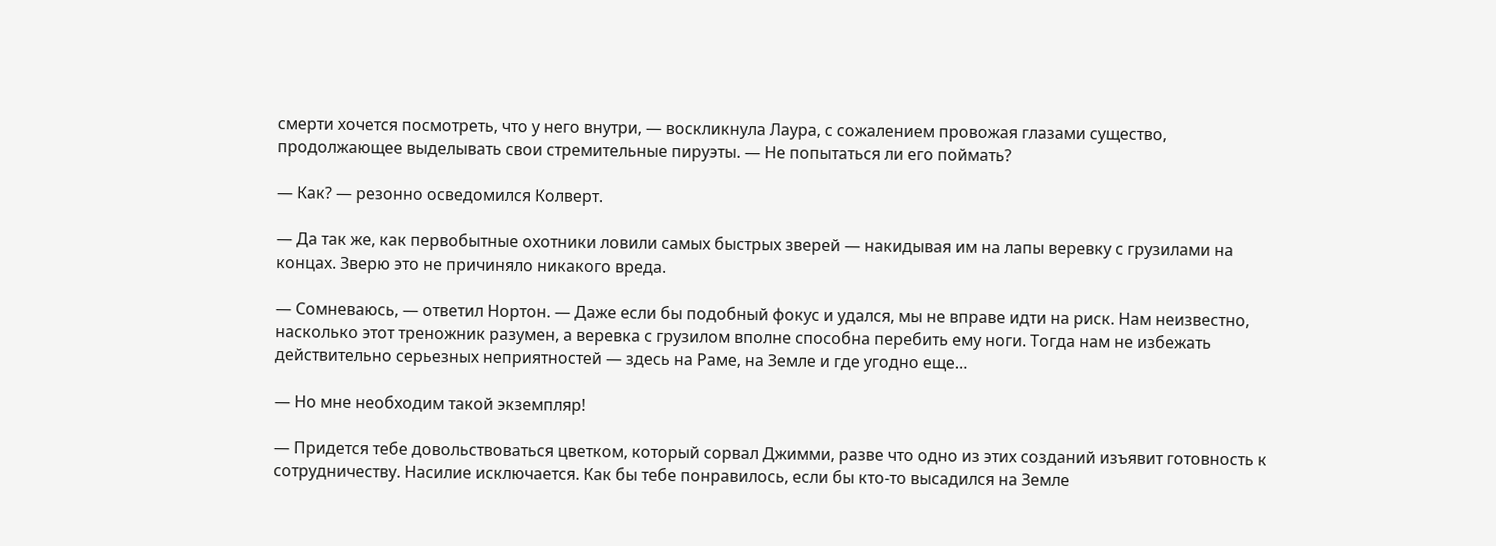смерти хочется посмотреть, что у него внутри, — воскликнула Лаура, с сожалением провожая глазами существо, продолжающее выделывать свои стремительные пируэты. — Не попытаться ли его поймать?

— Как? — резонно осведомился Колверт.

— Да так же, как первобытные охотники ловили самых быстрых зверей — накидывая им на лапы веревку с грузилами на концах. Зверю это не причиняло никакого вреда.

— Сомневаюсь, — ответил Нортон. — Даже если бы подобный фокус и удался, мы не вправе идти на риск. Нам неизвестно, насколько этот треножник разумен, а веревка с грузилом вполне способна перебить ему ноги. Тогда нам не избежать действительно серьезных неприятностей — здесь на Раме, на Земле и где угодно еще…

— Но мне необходим такой экземпляр!

— Придется тебе довольствоваться цветком, который сорвал Джимми, разве что одно из этих созданий изъявит готовность к сотрудничеству. Насилие исключается. Как бы тебе понравилось, если бы кто-то высадился на Земле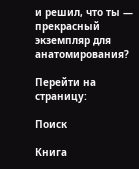и решил, что ты — прекрасный экземпляр для анатомирования?

Перейти на страницу:

Поиск

Книга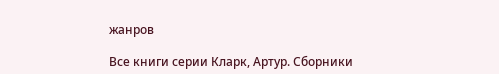жанров

Все книги серии Кларк, Артур. Сборники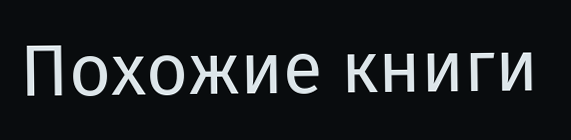Похожие книги